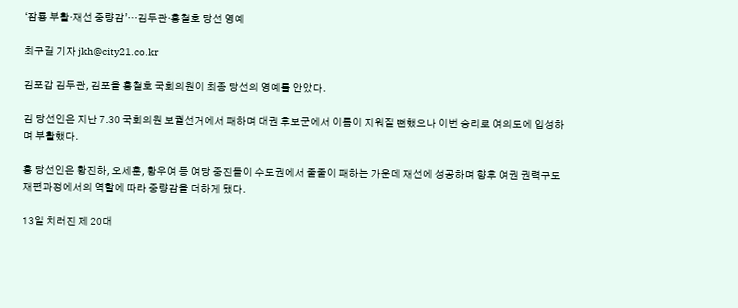‘잠룡 부활·재선 중량감’…김두관·홍철호 당선 영예

최구길 기자 jkh@city21.co.kr

김포갑 김두관, 김포을 홍철호 국회의원이 최종 당선의 영예를 안았다.

김 당선인은 지난 7.30 국회의원 보궐선거에서 패하며 대권 후보군에서 이름이 지워질 뻔했으나 이번 승리로 여의도에 입성하며 부활했다.

홍 당선인은 황진하, 오세훈, 황우여 등 여당 중진들이 수도권에서 줄줄이 패하는 가운데 재선에 성공하며 향후 여권 권력구도 재편과정에서의 역할에 따라 중량감을 더하게 됐다.

13일 치러진 제 20대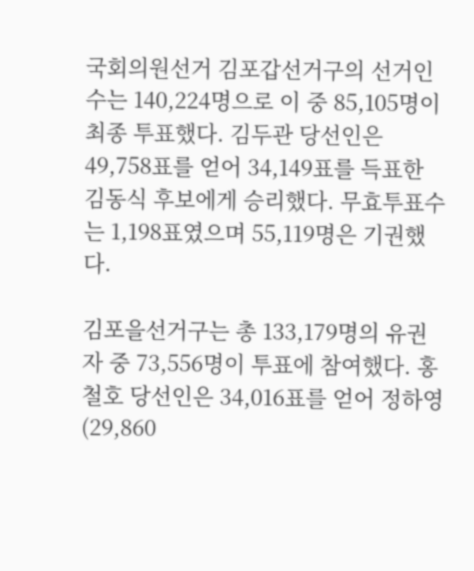국회의원선거 김포갑선거구의 선거인수는 140,224명으로 이 중 85,105명이 최종 투표했다. 김두관 당선인은 49,758표를 얻어 34,149표를 득표한 김동식 후보에게 승리했다. 무효투표수는 1,198표였으며 55,119명은 기권했다.

김포을선거구는 총 133,179명의 유권자 중 73,556명이 투표에 참여했다. 홍철호 당선인은 34,016표를 얻어 정하영(29,860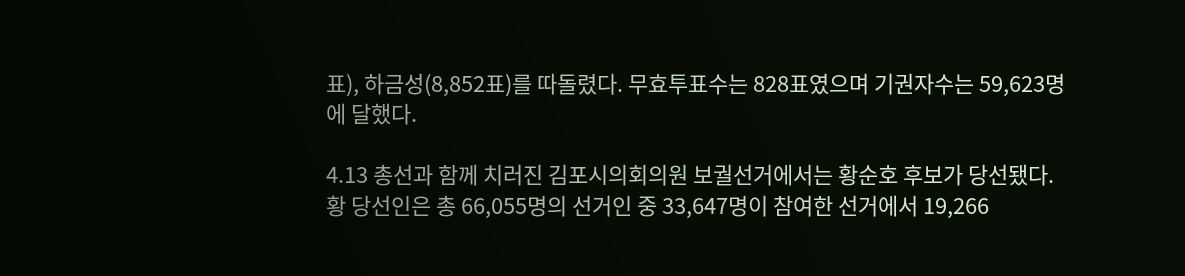표), 하금성(8,852표)를 따돌렸다. 무효투표수는 828표였으며 기권자수는 59,623명에 달했다.

4.13 총선과 함께 치러진 김포시의회의원 보궐선거에서는 황순호 후보가 당선됐다. 황 당선인은 총 66,055명의 선거인 중 33,647명이 참여한 선거에서 19,266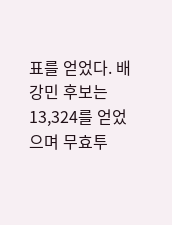표를 얻었다. 배강민 후보는 13,324를 얻었으며 무효투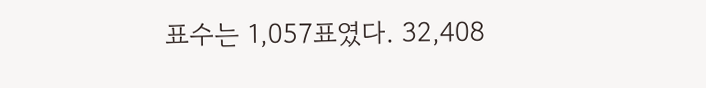표수는 1,057표였다. 32,408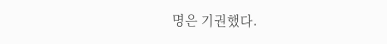명은 기권했다.